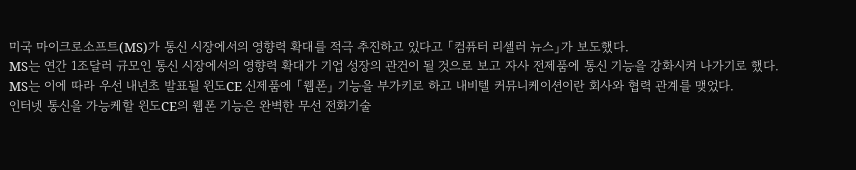미국 마이크로소프트(MS)가 통신 시장에서의 영향력 확대를 적극 추진하고 있다고 「컴퓨터 리셀러 뉴스」가 보도했다.
MS는 연간 1조달러 규모인 통신 시장에서의 영향력 확대가 기업 성장의 관건이 될 것으로 보고 자사 전제품에 통신 기능을 강화시켜 나가기로 했다.
MS는 이에 따라 우선 내년초 발표될 윈도CE 신제품에 「웹폰」 기능을 부가키로 하고 내비텔 커뮤니케이션이란 회사와 협력 관계를 맺었다.
인터넷 통신을 가능케할 윈도CE의 웹폰 기능은 완벽한 무선 전화기술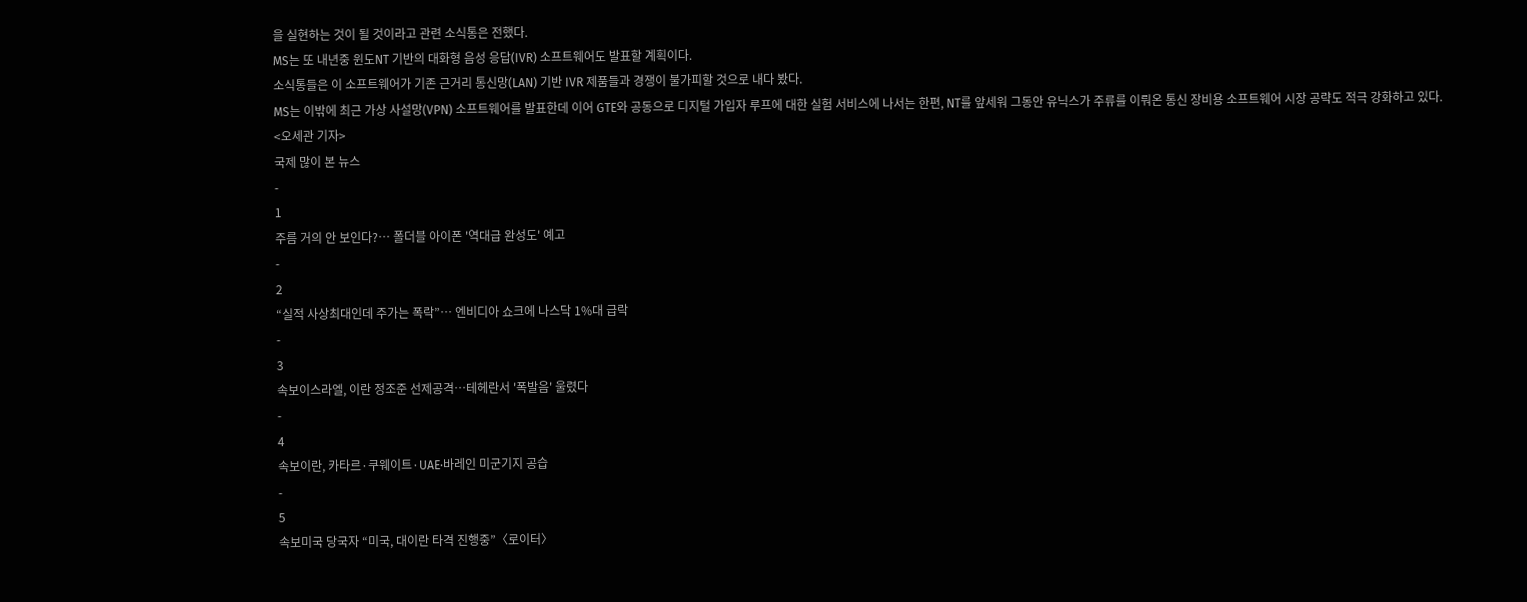을 실현하는 것이 될 것이라고 관련 소식통은 전했다.
MS는 또 내년중 윈도NT 기반의 대화형 음성 응답(IVR) 소프트웨어도 발표할 계획이다.
소식통들은 이 소프트웨어가 기존 근거리 통신망(LAN) 기반 IVR 제품들과 경쟁이 불가피할 것으로 내다 봤다.
MS는 이밖에 최근 가상 사설망(VPN) 소프트웨어를 발표한데 이어 GTE와 공동으로 디지털 가입자 루프에 대한 실험 서비스에 나서는 한편, NT를 앞세워 그동안 유닉스가 주류를 이뤄온 통신 장비용 소프트웨어 시장 공략도 적극 강화하고 있다.
<오세관 기자>
국제 많이 본 뉴스
-
1
주름 거의 안 보인다?… 폴더블 아이폰 '역대급 완성도' 예고
-
2
“실적 사상최대인데 주가는 폭락”… 엔비디아 쇼크에 나스닥 1%대 급락
-
3
속보이스라엘, 이란 정조준 선제공격…테헤란서 '폭발음' 울렸다
-
4
속보이란, 카타르·쿠웨이트·UAE·바레인 미군기지 공습
-
5
속보미국 당국자 “미국, 대이란 타격 진행중”〈로이터〉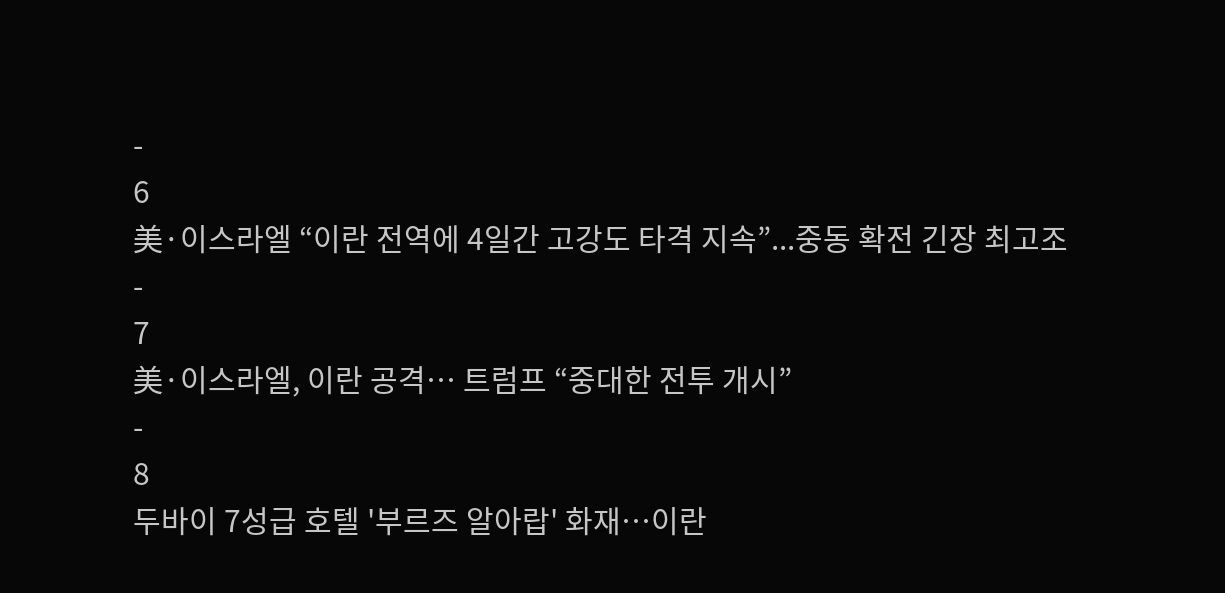-
6
美·이스라엘 “이란 전역에 4일간 고강도 타격 지속”...중동 확전 긴장 최고조
-
7
美·이스라엘, 이란 공격… 트럼프 “중대한 전투 개시”
-
8
두바이 7성급 호텔 '부르즈 알아랍' 화재…이란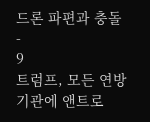드론 파편과 충돌
-
9
트럼프, 모든 연방기관에 앤트로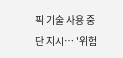픽 기술 사용 중단 지시… '위험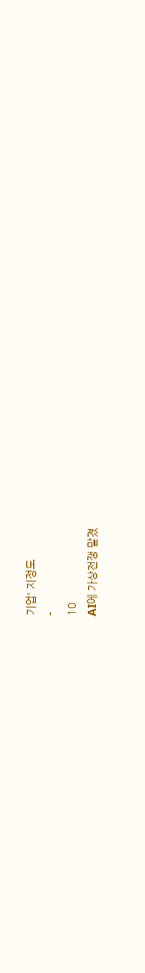기업' 지정도
-
10
AI에 가상전쟁 맡겼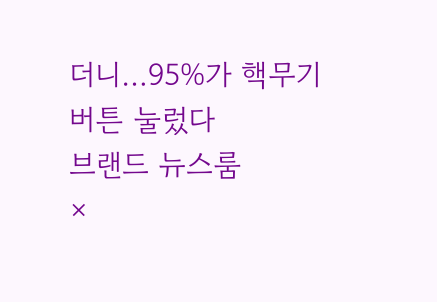더니…95%가 핵무기 버튼 눌렀다
브랜드 뉴스룸
×